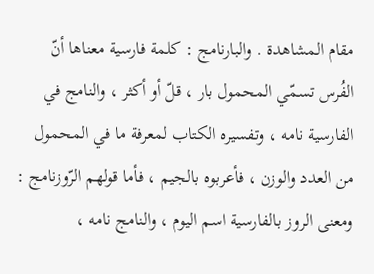مقام المشاهدة . والبارنامج : كلمة فارسية معناها أنّ الفُرس تسمّي المحمول بار ، قلّ أو أكثر ، والنامج في الفارسية نامه ، وتفسيره الكتاب لمعرفة ما في المحمول من العدد والوزن ، فأعربوه بالجيم ، فأما قولهم الرّوزنامج : ومعنى الروز بالفارسية اسم اليوم ، والنامج نامه ،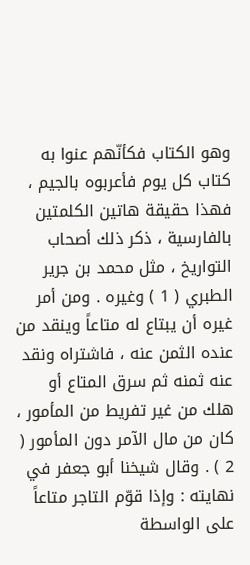وهو الكتاب فكأنّهم عنوا به كتاب كل يوم فأعربوه بالجيم ، فهذا حقيقة هاتين الكلمتين بالفارسية ، ذكر ذلك أصحاب التواريخ ، مثل محمد بن جرير الطبري ( 1 ) وغيره . ومن أمر غيره أن يبتاع له متاعاً وينقد من عنده الثمن عنه ، فاشتراه ونقد عنه ثمنه ثم سرق المتاع أو هلك من غير تفريط من المأمور ، كان من مال الآمر دون المأمور ( 2 ) . وقال شيخنا أبو جعفر في نهايته : وإذا قوّم التاجر متاعاً على الواسطة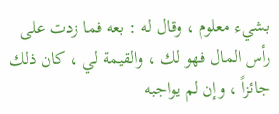بشيء معلوم ، وقال له : بعه فما زدت على رأس المال فهو لك ، والقيمة لي ، كان ذلك جائزاً ، وإن لم يواجبه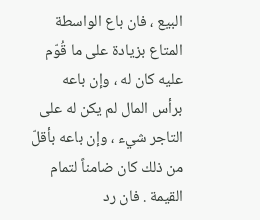البيع ، فان باع الواسطة المتاع بزيادة على ما قُوّم عليه كان له ، وإن باعه برأس المال لم يكن له على التاجر شيء ، وإن باعه بأقلّ من ذلك كان ضامناً لتمام القيمة . فان رد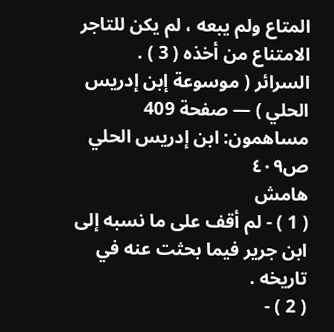المتاع ولم يبعه ، لم يكن للتاجر الامتناع من أخذه ( 3 ) .
السرائر ( موسوعة إبن إدريس الحلي ) — صفحة 409
مساهمون: ابن إدريس الحلي
ص٤٠٩
هامش
( 1 ) - لم أقف على ما نسبه إلى ابن جرير فيما بحثت عنه في تاريخه .
( 2 ) -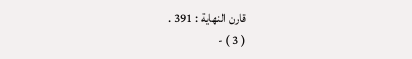قارن النهاية : 391 .
( 3 ) -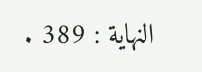النهاية : 389 .